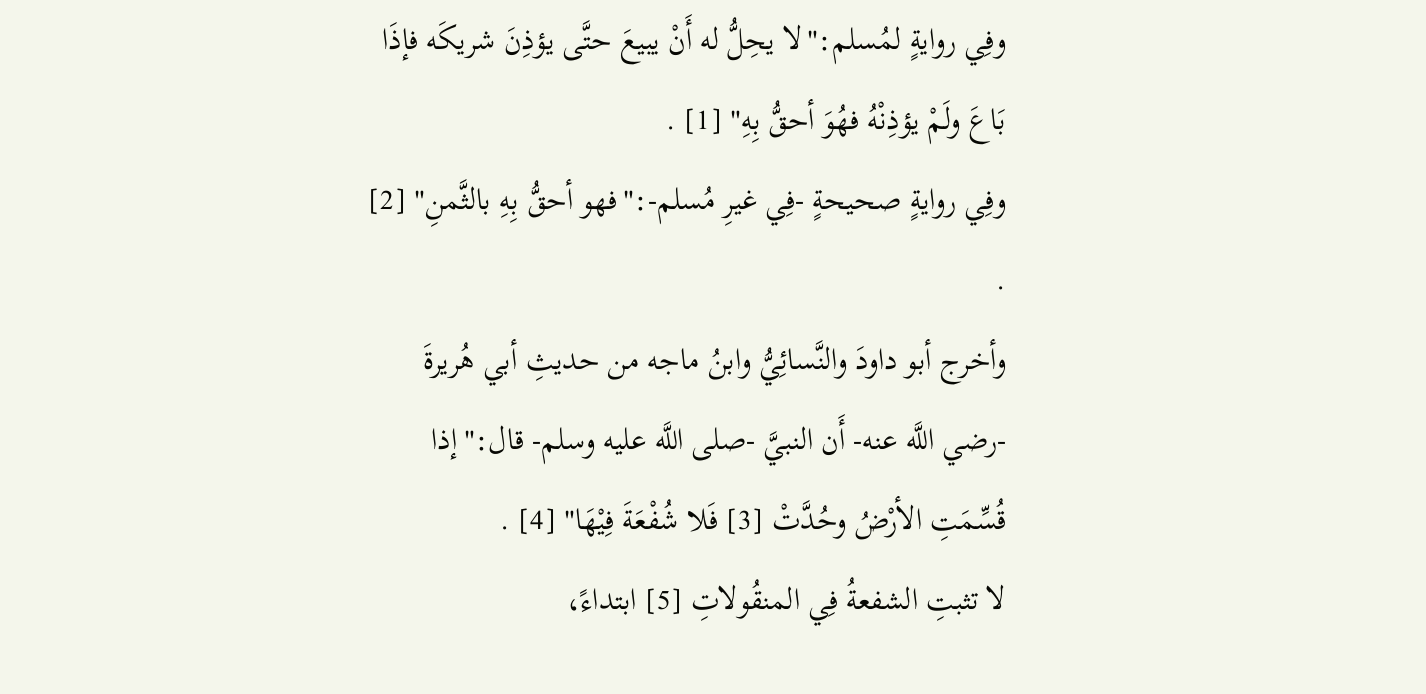وفِي روايةٍ لمُسلم:"لا يحِلُّ له أَنْ يبيعَ حتَّى يؤذِنَ شريكَه فإذَا بَاعَ ولَمْ يؤذِنْهُ فهُوَ أحقُّ بِهِ" [1] .
وفِي روايةٍ صحيحةٍ -فِي غيرِ مُسلم-:"فهو أحقُّ بِهِ بالثَّمنِ" [2] .
وأخرج أبو داودَ والنَّسائِيُّ وابنُ ماجه من حديثِ أبي هُريرةَ -رضي اللَّه عنه- أَن النبيَّ -صلى اللَّه عليه وسلم- قال:"إذا قُسِّمَتِ الأرْضُ وحُدَّتْ [3] فَلا شُفْعَةَ فِيْهَا" [4] .
لا تثبتِ الشفعةُ فِي المنقُولاتِ [5] ابتداءً،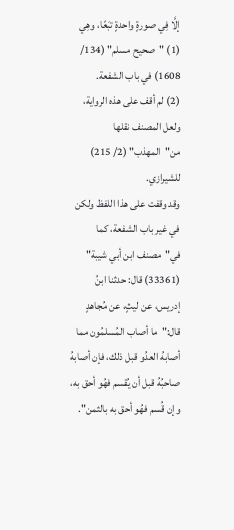إلَّا فِي صورةٍ واحدةٍ تبَعًا، وهِي
(1) "صحيح مسلم" (134/ 1608) في باب الشفعة.
(2) لم أقف على هذه الرواية، ولعل المصنف نقلها من"المهذب" (2/ 215) للشيرازي.
وقد وقفت على هذا اللفظ ولكن في غير باب الشفعة، كما في"مصنف ابن أبي شيبة" (33361) قال: حدثنا ابنُ إدريس، عن ليثٍ، عن مُجاهدٍ قال:"ما أصاب المُسلمُون مما أصابهُ العدُو قبل ذلك، فإن أصابهُ صاحبُهُ قبل أن يُقسم فهُو أحق به، وإن قُسم فهُو أحق به بالثمن".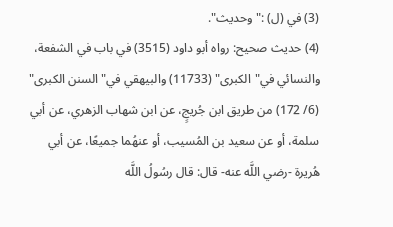(3) في (ل) :"وحديث".
(4) حديث صحيح: رواه أبو داود (3515) في باب في الشفعة، والنسائي في"الكبرى" (11733) والبيهقي في"السنن الكبرى" (6/ 172) من طريق ابن جُريجٍ، عن ابن شهاب الزهري، عن أبي سلمة، أو عن سعيد بن المُسيب، أو عنهُما جميعًا، عن أبي هُريرة -رضي اللَّه عنه- قال: قال رسُولُ اللَّه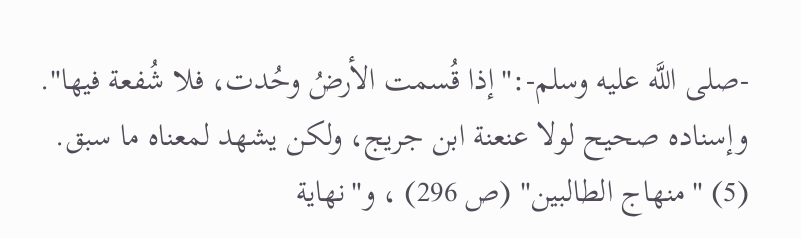-صلى اللَّه عليه وسلم-:"إذا قُسمت الأرضُ وحُدت، فلا شُفعة فيها". وإسناده صحيح لولا عنعنة ابن جريج، ولكن يشهد لمعناه ما سبق.
(5) "منهاج الطالبين" (ص 296) ، و"نهاية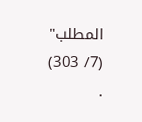المطلب" (7/ 303) .